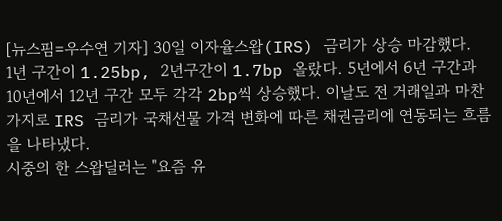[뉴스핌=우수연 기자] 30일 이자율스왑(IRS) 금리가 상승 마감했다.
1년 구간이 1.25bp, 2년구간이 1.7bp 올랐다. 5년에서 6년 구간과 10년에서 12년 구간 모두 각각 2bp씩 상승했다. 이날도 전 거래일과 마찬가지로 IRS 금리가 국채선물 가격 변화에 따른 채권금리에 연동되는 흐름을 나타냈다.
시중의 한 스왑딜러는 "요즘 유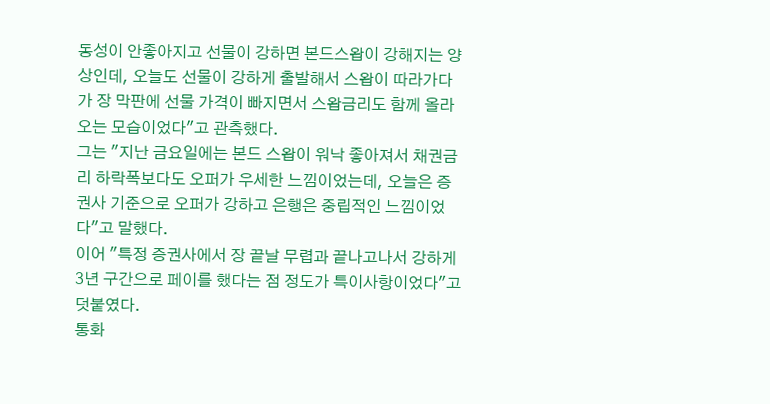동성이 안좋아지고 선물이 강하면 본드스왑이 강해지는 양상인데, 오늘도 선물이 강하게 출발해서 스왑이 따라가다가 장 막판에 선물 가격이 빠지면서 스왑금리도 함께 올라오는 모습이었다"고 관측했다.
그는 "지난 금요일에는 본드 스왑이 워낙 좋아져서 채권금리 하락폭보다도 오퍼가 우세한 느낌이었는데, 오늘은 증권사 기준으로 오퍼가 강하고 은행은 중립적인 느낌이었다"고 말했다.
이어 "특정 증권사에서 장 끝날 무렵과 끝나고나서 강하게 3년 구간으로 페이를 했다는 점 정도가 특이사항이었다"고 덧붙였다.
통화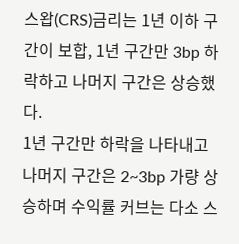스왑(CRS)금리는 1년 이하 구간이 보합, 1년 구간만 3bp 하락하고 나머지 구간은 상승했다.
1년 구간만 하락을 나타내고 나머지 구간은 2~3bp 가량 상승하며 수익률 커브는 다소 스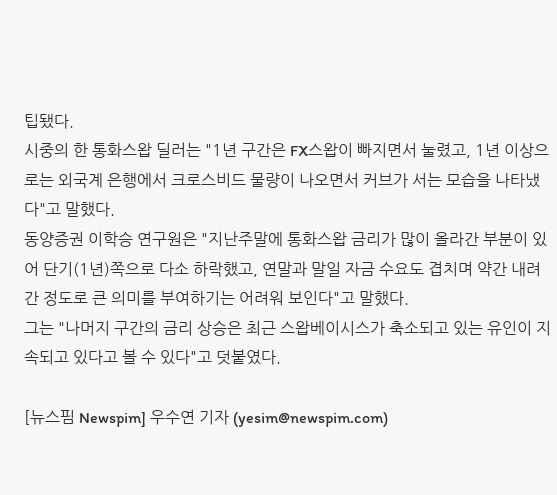팁됐다.
시중의 한 통화스왑 딜러는 "1년 구간은 FX스왑이 빠지면서 눌렸고, 1년 이상으로는 외국계 은행에서 크로스비드 물량이 나오면서 커브가 서는 모습을 나타냈다"고 말했다.
동양증권 이학승 연구원은 "지난주말에 통화스왑 금리가 많이 올라간 부분이 있어 단기(1년)쪽으로 다소 하락했고, 연말과 말일 자금 수요도 겹치며 약간 내려간 정도로 큰 의미를 부여하기는 어려워 보인다"고 말했다.
그는 "나머지 구간의 금리 상승은 최근 스왑베이시스가 축소되고 있는 유인이 지속되고 있다고 볼 수 있다"고 덧붙였다.

[뉴스핌 Newspim] 우수연 기자 (yesim@newspim.com)